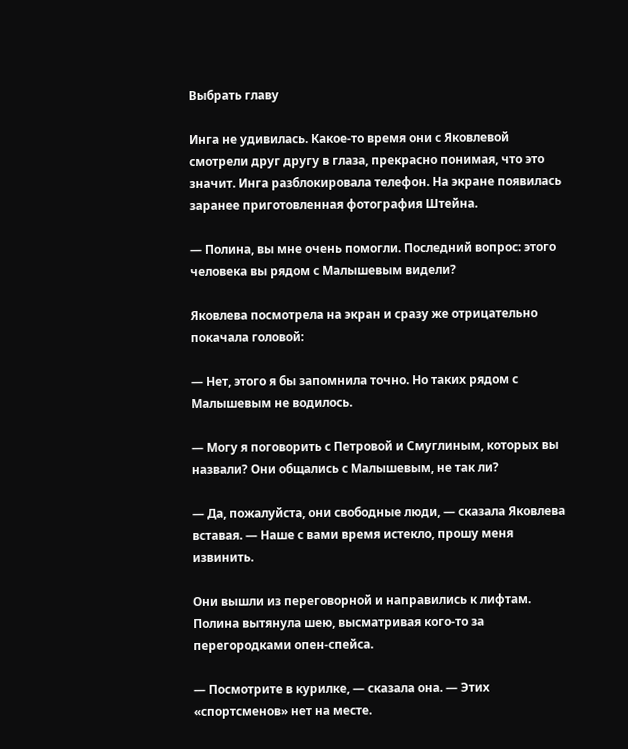Выбрать главу

Инга не удивилась. Какое-то время они с Яковлевой смотрели друг другу в глаза, прекрасно понимая, что это значит. Инга разблокировала телефон. На экране появилась заранее приготовленная фотография Штейна.

— Полина, вы мне очень помогли. Последний вопрос: этого человека вы рядом с Малышевым видели?

Яковлева посмотрела на экран и сразу же отрицательно покачала головой:

— Нет, этого я бы запомнила точно. Но таких рядом с Малышевым не водилось.

— Могу я поговорить с Петровой и Смуглиным, которых вы назвали? Они общались с Малышевым, не так ли?

— Да, пожалуйста, они свободные люди, — сказала Яковлева вставая. — Наше с вами время истекло, прошу меня извинить.

Они вышли из переговорной и направились к лифтам. Полина вытянула шею, высматривая кого-то за перегородками опен-спейса.

— Посмотрите в курилке, — сказала она. — Этих «спортсменов» нет на месте.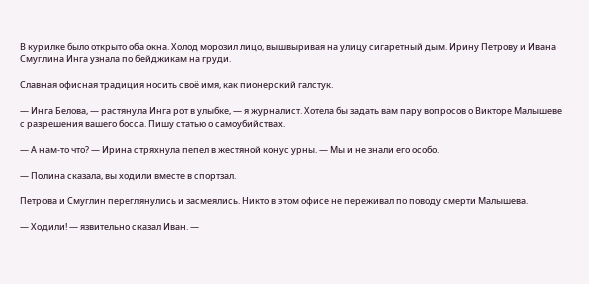В курилке было открыто оба окна. Холод морозил лицо, вышвыривая на улицу сигаретный дым. Ирину Петрову и Ивана Смуглина Инга узнала по бейджикам на груди.

Славная офисная традиция носить своё имя, как пионерский галстук.

— Инга Белова, — растянула Инга рот в улыбке, — я журналист. Хотела бы задать вам пару вопросов о Викторе Малышеве с разрешения вашего босса. Пишу статью о самоубийствах.

— А нам-то что? — Ирина стряхнула пепел в жестяной конус урны. — Мы и не знали его особо.

— Полина сказала, вы ходили вместе в спортзал.

Петрова и Смуглин переглянулись и засмеялись. Никто в этом офисе не переживал по поводу смерти Малышева.

— Ходили! — язвительно сказал Иван. —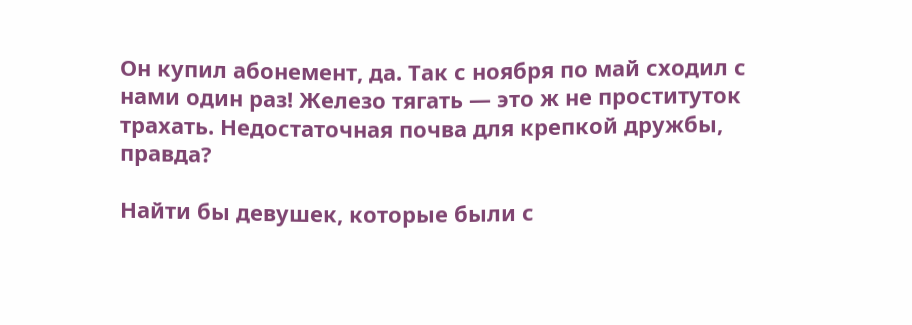Он купил абонемент, да. Так с ноября по май сходил с нами один раз! Железо тягать — это ж не проституток трахать. Недостаточная почва для крепкой дружбы, правда?

Найти бы девушек, которые были с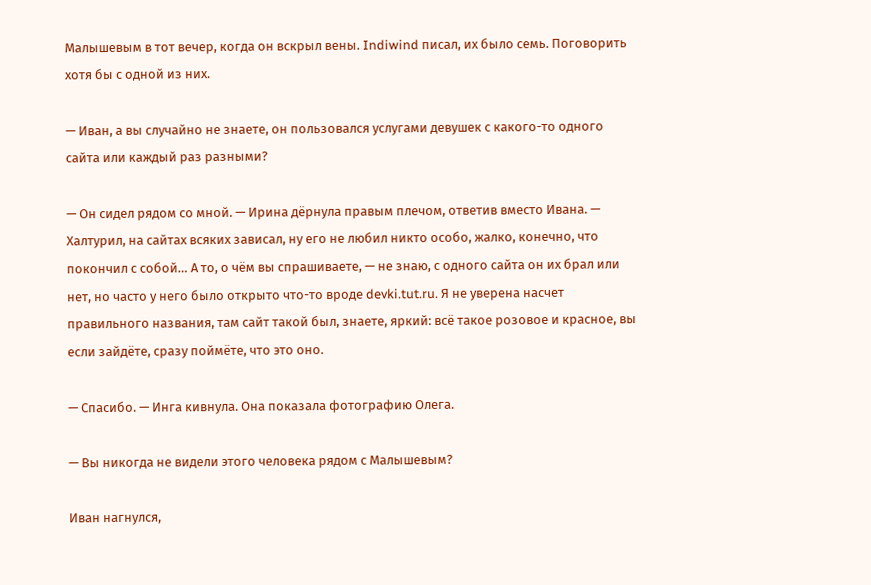Малышевым в тот вечер, когда он вскрыл вены. Indiwind писал, их было семь. Поговорить хотя бы с одной из них.

— Иван, а вы случайно не знаете, он пользовался услугами девушек с какого-то одного сайта или каждый раз разными?

— Он сидел рядом со мной. — Ирина дёрнула правым плечом, ответив вместо Ивана. — Халтурил, на сайтах всяких зависал, ну его не любил никто особо, жалко, конечно, что покончил с собой… А то, о чём вы спрашиваете, — не знаю, с одного сайта он их брал или нет, но часто у него было открыто что-то вроде devki.tut.ru. Я не уверена насчет правильного названия, там сайт такой был, знаете, яркий: всё такое розовое и красное, вы если зайдёте, сразу поймёте, что это оно.

— Спасибо. — Инга кивнула. Она показала фотографию Олега.

— Вы никогда не видели этого человека рядом с Малышевым?

Иван нагнулся,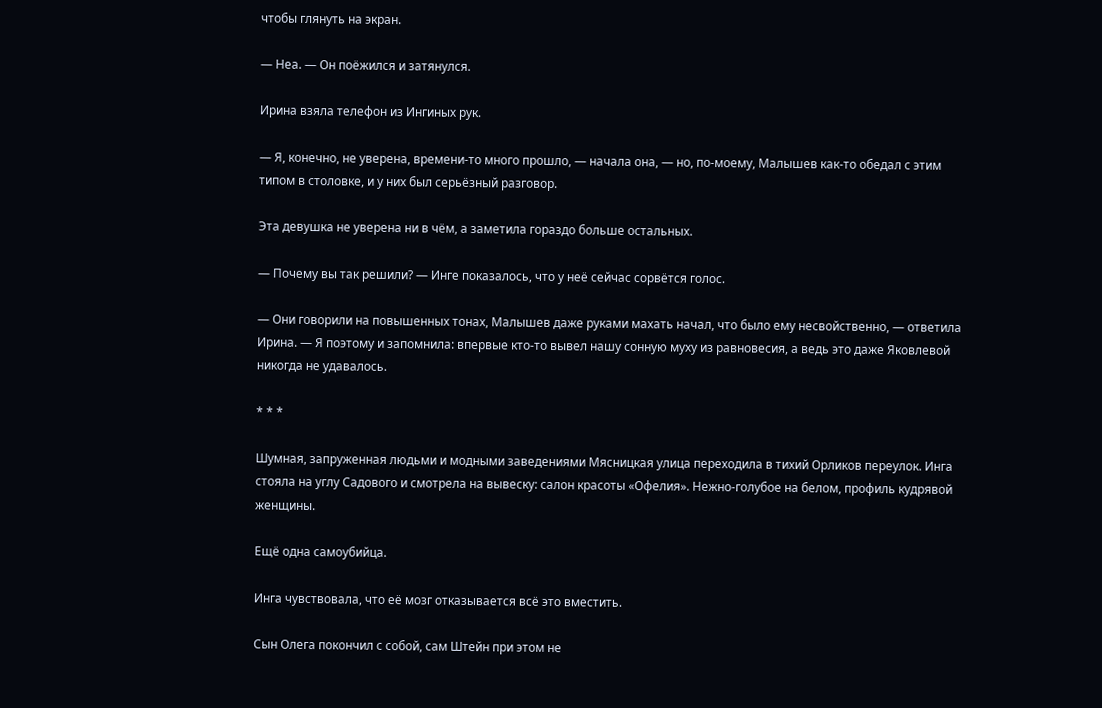чтобы глянуть на экран.

— Неа. — Он поёжился и затянулся.

Ирина взяла телефон из Ингиных рук.

— Я, конечно, не уверена, времени-то много прошло, — начала она, — но, по-моему, Малышев как-то обедал с этим типом в столовке, и у них был серьёзный разговор.

Эта девушка не уверена ни в чём, а заметила гораздо больше остальных.

— Почему вы так решили? — Инге показалось, что у неё сейчас сорвётся голос.

— Они говорили на повышенных тонах, Малышев даже руками махать начал, что было ему несвойственно, — ответила Ирина. — Я поэтому и запомнила: впервые кто-то вывел нашу сонную муху из равновесия, а ведь это даже Яковлевой никогда не удавалось.

* * *

Шумная, запруженная людьми и модными заведениями Мясницкая улица переходила в тихий Орликов переулок. Инга стояла на углу Садового и смотрела на вывеску: салон красоты «Офелия». Нежно-голубое на белом, профиль кудрявой женщины.

Ещё одна самоубийца.

Инга чувствовала, что её мозг отказывается всё это вместить.

Сын Олега покончил с собой, сам Штейн при этом не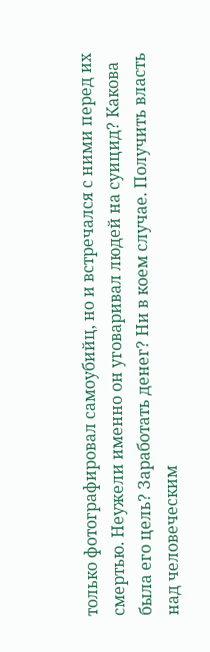только фотографировал самоубийц, но и встречался с ними перед их смертью. Неужели именно он уговаривал людей на суицид? Какова была его цель? Заработать денег? Ни в коем случае. Получить власть над человеческим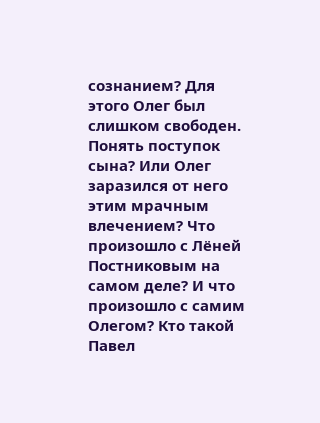сознанием? Для этого Олег был слишком свободен. Понять поступок сына? Или Олег заразился от него этим мрачным влечением? Что произошло с Лёней Постниковым на самом деле? И что произошло с самим Олегом? Кто такой Павел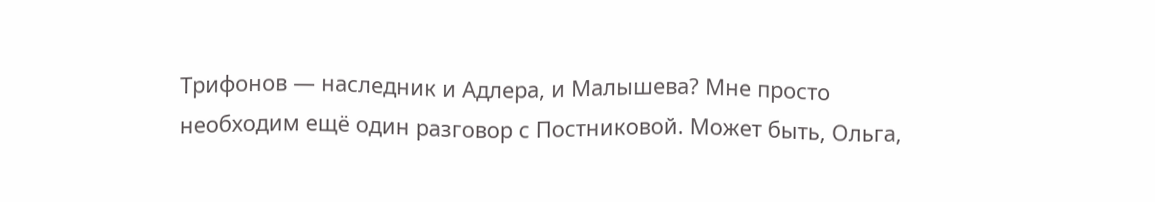Трифонов — наследник и Адлера, и Малышева? Мне просто необходим ещё один разговор с Постниковой. Может быть, Ольга,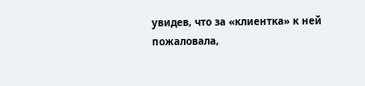увидев, что за «клиентка» к ней пожаловала,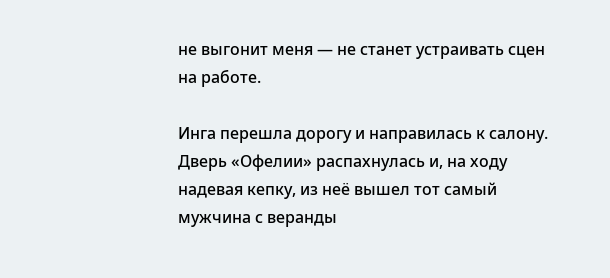не выгонит меня — не станет устраивать сцен на работе.

Инга перешла дорогу и направилась к салону. Дверь «Офелии» распахнулась и, на ходу надевая кепку, из неё вышел тот самый мужчина с веранды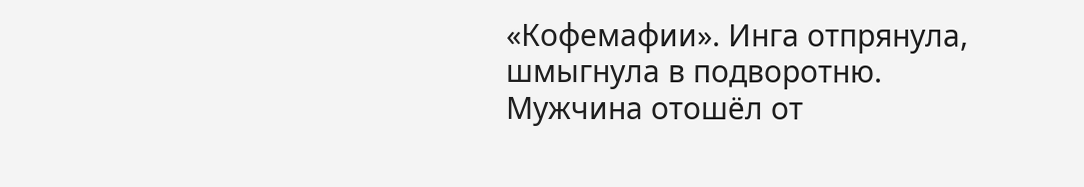«Кофемафии». Инга отпрянула, шмыгнула в подворотню. Мужчина отошёл от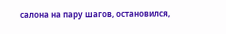салона на пару шагов, остановился,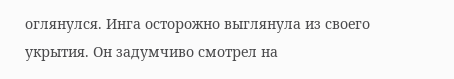оглянулся. Инга осторожно выглянула из своего укрытия. Он задумчиво смотрел на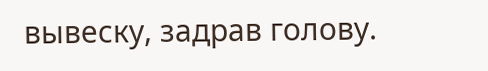вывеску, задрав голову.